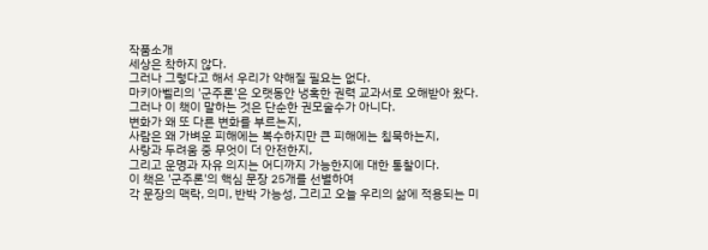작품소개
세상은 착하지 않다.
그러나 그렇다고 해서 우리가 약해질 필요는 없다.
마키아벨리의 '군주론'은 오랫동안 냉혹한 권력 교과서로 오해받아 왔다.
그러나 이 책이 말하는 것은 단순한 권모술수가 아니다.
변화가 왜 또 다른 변화를 부르는지,
사람은 왜 가벼운 피해에는 복수하지만 큰 피해에는 침묵하는지,
사랑과 두려움 중 무엇이 더 안전한지,
그리고 운명과 자유 의지는 어디까지 가능한지에 대한 통찰이다.
이 책은 '군주론'의 핵심 문장 25개를 선별하여
각 문장의 맥락, 의미, 반박 가능성, 그리고 오늘 우리의 삶에 적용되는 미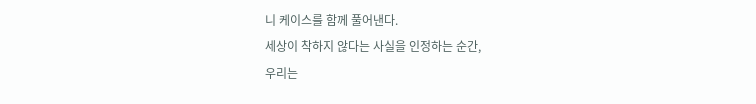니 케이스를 함께 풀어낸다.
세상이 착하지 않다는 사실을 인정하는 순간,
우리는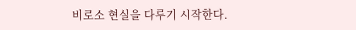비로소 현실을 다루기 시작한다.